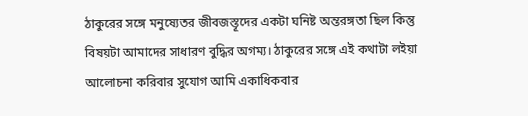ঠাকুরের সঙ্গে মনুষ্যেতর জীবজস্তূদের একটা ঘনিষ্ট অন্তরঙ্গতা ছিল কিন্তু বিষয়টা আমাদের সাধারণ বুদ্ধির অগম্য। ঠাকুরের সঙ্গে এই কথাটা লইয়া আলোচনা করিবার সুযোগ আমি একাধিকবার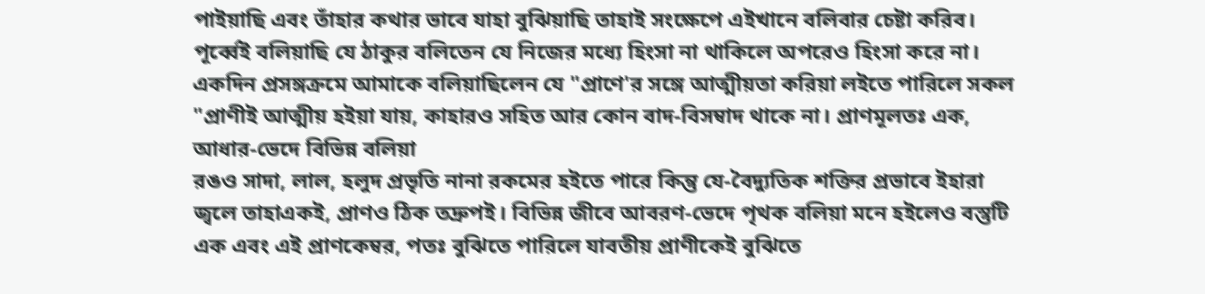পাইয়াছি এবং তাঁহার কথার ভাবে যাহা বুঝিয়াছি তাহাই সংক্ষেপে এইখানে বলিবার চেষ্টা করিব। পূর্ব্বেই বলিয়াছি যে ঠাকুর বলিতেন যে নিজের মধ্যে হিংসা না থাকিলে অপরেও হিংসা করে না। একদিন প্রসঙ্গক্রমে আমাকে বলিয়াছিলেন যে "প্রাণে'র সঙ্গে আত্মীয়তা করিয়া লইতে পারিলে সকল "প্রাণীই আত্মীয় হইয়া যায়, কাহারও সহিত আর কোন বাদ-বিসম্বাদ থাকে না। প্রাণমূলতঃ এক, আধার-ভেদে বিভিন্ন বলিয়া
রঙও সাদা, লাল, হলুদ প্রভৃতি নানা রকমের হইতে পারে কিন্তু যে-বৈদ্যুতিক শক্তির প্রভাবে ইহারা জ্বলে তাহাএকই, প্রাণও ঠিক তদ্রুপই। বিভিন্ন জীবে আবরণ-ভেদে পৃথক বলিয়া মনে হইলেও বস্তুটি এক এবং এই প্রাণকেম্বর, পতঃ বুঝিতে পারিলে যাবতীয় প্রাণীকেই বুঝিতে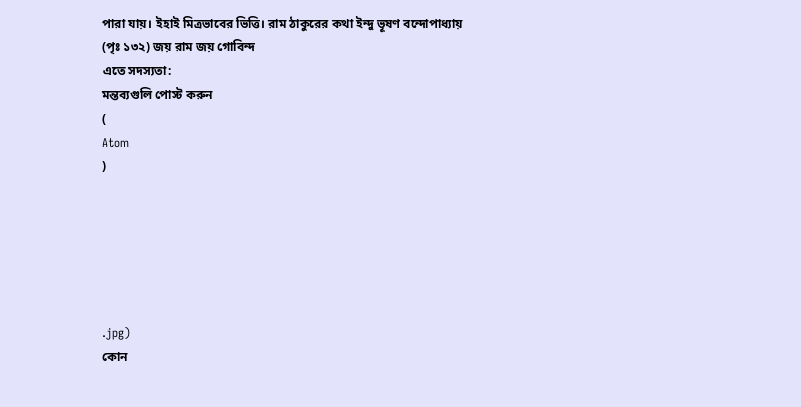পারা যায়। ইহাই মিত্রভাবের ভিত্তি। রাম ঠাকুরের কথা ইন্দু ভূষণ বন্দোপাধ্যায় (পৃঃ ১৩২) জয় রাম জয় গোবিন্দ
এতে সদস্যতা:
মন্তব্যগুলি পোস্ট করুন
(
Atom
)






.jpg)
কোন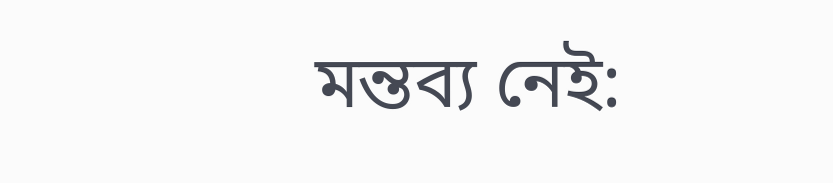মন্তব্য নেই: